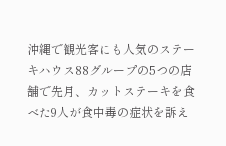沖縄で観光客にも人気のステーキハウス88グループの5つの店舗で先月、カットステーキを食べた9人が食中毒の症状を訴え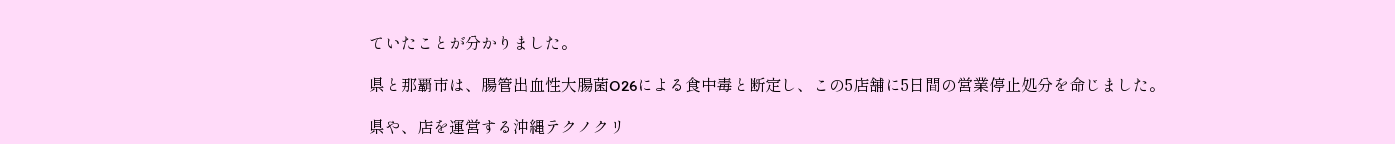ていたことが分かりました。

県と那覇市は、腸管出血性大腸菌O26による食中毒と断定し、この5店舗に5日間の営業停止処分を命じました。

県や、店を運営する沖縄テクノクリ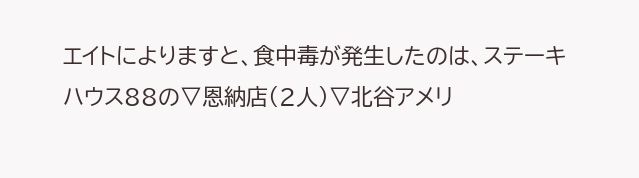エイトによりますと、食中毒が発生したのは、ステーキハウス88の▽恩納店(2人)▽北谷アメリ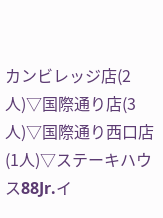カンビレッジ店(2人)▽国際通り店(3人)▽国際通り西口店(1人)▽ステーキハウス88Jr.イ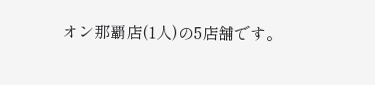オン那覇店(1人)の5店舗です。